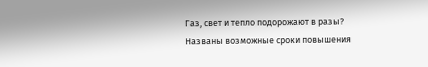Газ, свет и тепло подорожают в разы? Названы возможные сроки повышения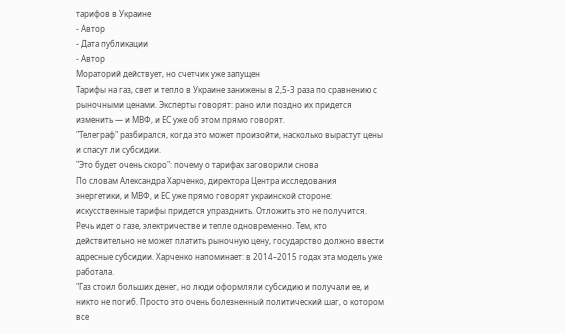тарифов в Украине
- Автор
- Дата публикации
- Автор
Мораторий действует, но счетчик уже запущен
Тарифы на газ, свет и тепло в Украине занижены в 2,5-3 раза по сравнению с рыночными ценами. Эксперты говорят: рано или поздно их придется изменить — и МВФ, и ЕС уже об этом прямо говорят.
"Телеграф" разбирался, когда это может произойти, насколько вырастут цены и спасут ли субсидии.
"Это будет очень скоро": почему о тарифах заговорили снова
По словам Александра Харченко, директора Центра исследования энергетики, и МВФ, и ЕС уже прямо говорят украинской стороне: искусственные тарифы придется упразднить. Отложить это не получится.
Речь идет о газе, электричестве и тепле одновременно. Тем, кто действительно не может платить рыночную цену, государство должно ввести адресные субсидии. Харченко напоминает: в 2014–2015 годах эта модель уже работала.
"Газ стоил больших денег, но люди оформляли субсидию и получали ее, и никто не погиб. Просто это очень болезненный политический шаг, о котором все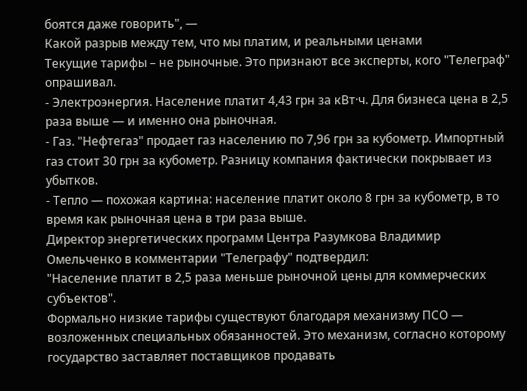боятся даже говорить", —
Какой разрыв между тем, что мы платим, и реальными ценами
Текущие тарифы – не рыночные. Это признают все эксперты, кого "Телеграф" опрашивал.
- Электроэнергия. Население платит 4,43 грн за кВт·ч. Для бизнеса цена в 2,5 раза выше — и именно она рыночная.
- Газ. "Нефтегаз" продает газ населению по 7,96 грн за кубометр. Импортный газ стоит 30 грн за кубометр. Разницу компания фактически покрывает из убытков.
- Тепло — похожая картина: население платит около 8 грн за кубометр, в то время как рыночная цена в три раза выше.
Директор энергетических программ Центра Разумкова Владимир Омельченко в комментарии "Телеграфу" подтвердил:
"Население платит в 2,5 раза меньше рыночной цены для коммерческих субъектов".
Формально низкие тарифы существуют благодаря механизму ПСО — возложенных специальных обязанностей. Это механизм, согласно которому государство заставляет поставщиков продавать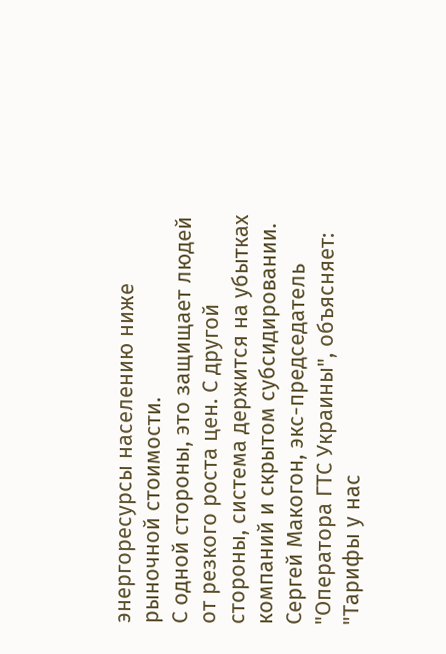энергоресурсы населению ниже рыночной стоимости.
С одной стороны, это защищает людей от резкого роста цен. С другой стороны, система держится на убытках компаний и скрытом субсидировании.
Сергей Макогон, экс-председатель "Оператора ГТС Украины", объясняет: "Тарифы у нас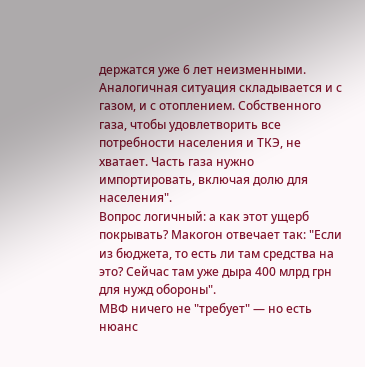держатся уже 6 лет неизменными. Аналогичная ситуация складывается и с газом, и с отоплением. Собственного газа, чтобы удовлетворить все потребности населения и ТКЭ, не хватает. Часть газа нужно импортировать, включая долю для населения".
Вопрос логичный: а как этот ущерб покрывать? Макогон отвечает так: "Если из бюджета, то есть ли там средства на это? Сейчас там уже дыра 400 млрд грн для нужд обороны".
МВФ ничего не "требует" — но есть нюанс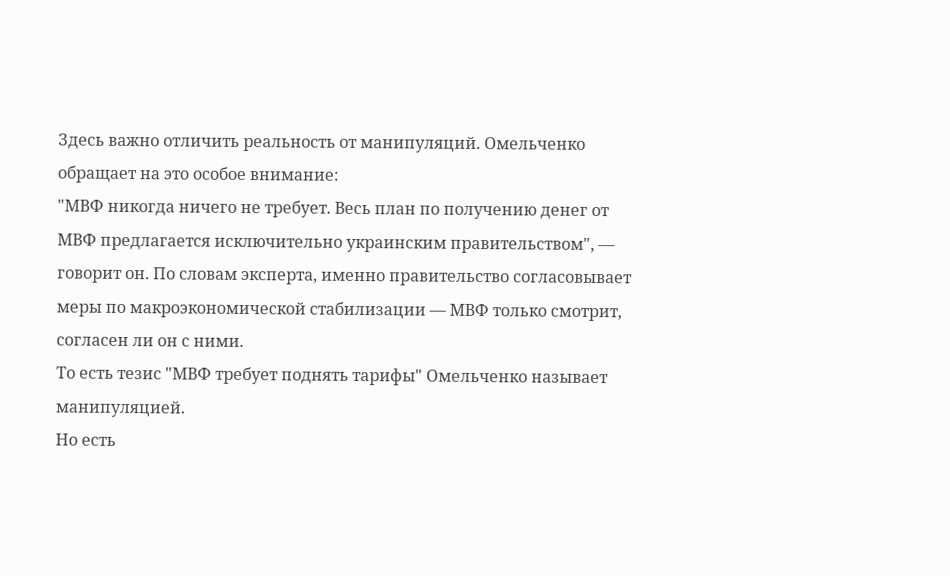Здесь важно отличить реальность от манипуляций. Омельченко обращает на это особое внимание:
"МВФ никогда ничего не требует. Весь план по получению денег от МВФ предлагается исключительно украинским правительством", — говорит он. По словам эксперта, именно правительство согласовывает меры по макроэкономической стабилизации — МВФ только смотрит, согласен ли он с ними.
То есть тезис "МВФ требует поднять тарифы" Омельченко называет манипуляцией.
Но есть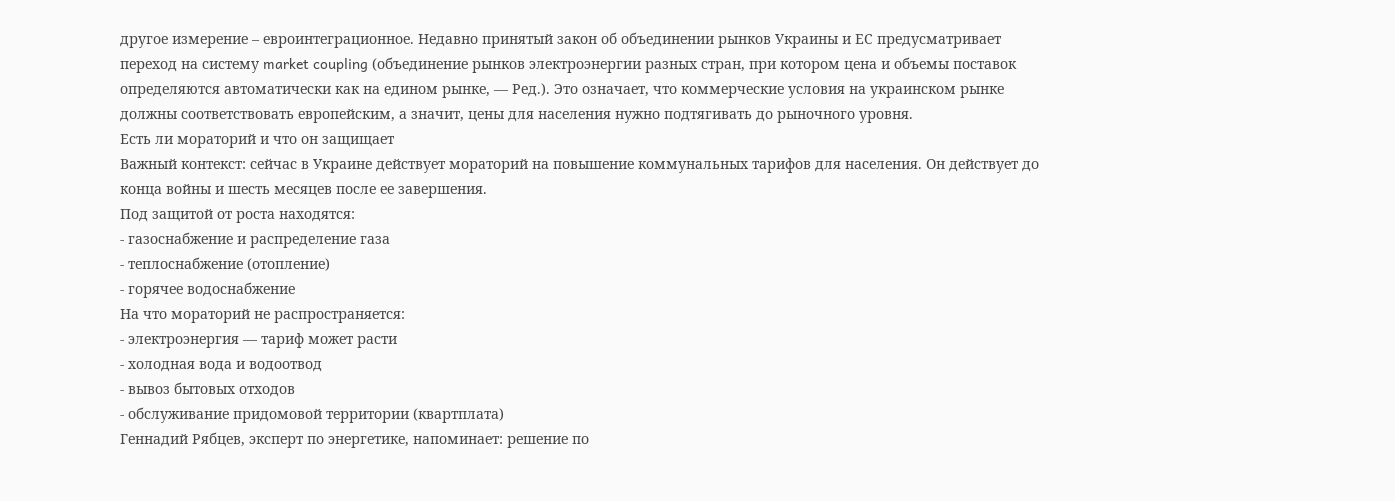другое измерение – евроинтеграционное. Недавно принятый закон об объединении рынков Украины и ЕС предусматривает переход на систему market coupling (объединение рынков электроэнергии разных стран, при котором цена и объемы поставок определяются автоматически как на едином рынке, — Ред.). Это означает, что коммерческие условия на украинском рынке должны соответствовать европейским, а значит, цены для населения нужно подтягивать до рыночного уровня.
Есть ли мораторий и что он защищает
Важный контекст: сейчас в Украине действует мораторий на повышение коммунальных тарифов для населения. Он действует до конца войны и шесть месяцев после ее завершения.
Под защитой от роста находятся:
- газоснабжение и распределение газа
- теплоснабжение (отопление)
- горячее водоснабжение
На что мораторий не распространяется:
- электроэнергия — тариф может расти
- холодная вода и водоотвод
- вывоз бытовых отходов
- обслуживание придомовой территории (квартплата)
Геннадий Рябцев, эксперт по энергетике, напоминает: решение по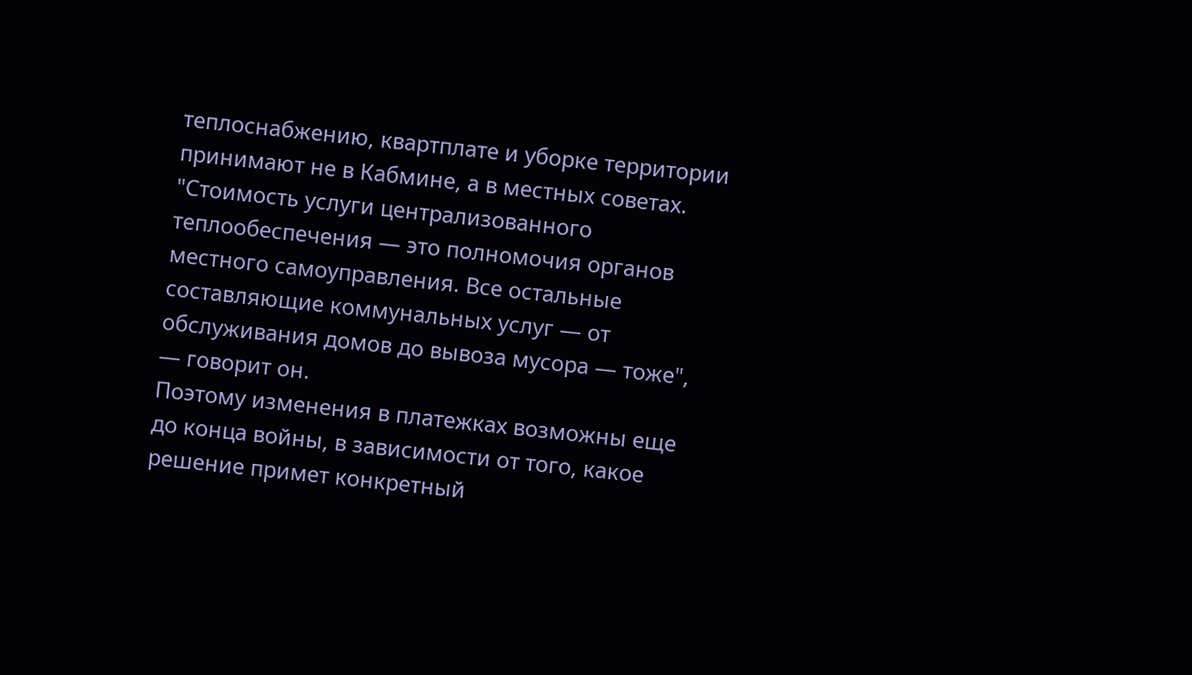теплоснабжению, квартплате и уборке территории принимают не в Кабмине, а в местных советах. "Стоимость услуги централизованного теплообеспечения — это полномочия органов местного самоуправления. Все остальные составляющие коммунальных услуг — от обслуживания домов до вывоза мусора — тоже", — говорит он.
Поэтому изменения в платежках возможны еще до конца войны, в зависимости от того, какое решение примет конкретный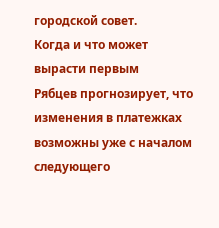городской совет.
Когда и что может вырасти первым
Рябцев прогнозирует, что изменения в платежках возможны уже с началом следующего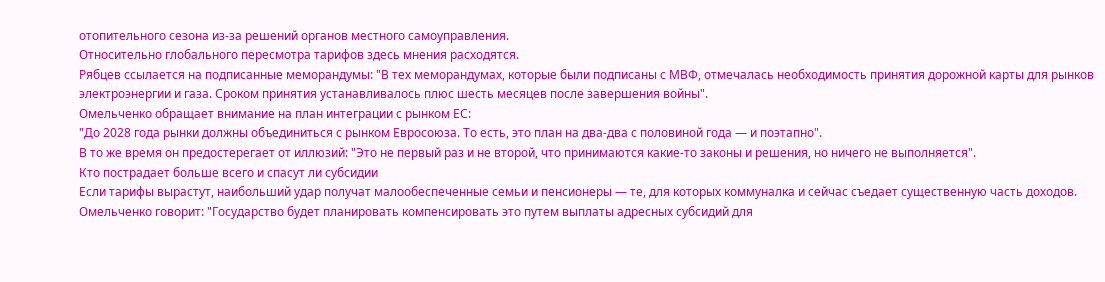отопительного сезона из-за решений органов местного самоуправления.
Относительно глобального пересмотра тарифов здесь мнения расходятся.
Рябцев ссылается на подписанные меморандумы: "В тех меморандумах, которые были подписаны с МВФ, отмечалась необходимость принятия дорожной карты для рынков электроэнергии и газа. Сроком принятия устанавливалось плюс шесть месяцев после завершения войны".
Омельченко обращает внимание на план интеграции с рынком ЕС:
"До 2028 года рынки должны объединиться с рынком Евросоюза. То есть, это план на два-два с половиной года — и поэтапно".
В то же время он предостерегает от иллюзий: "Это не первый раз и не второй, что принимаются какие-то законы и решения, но ничего не выполняется".
Кто пострадает больше всего и спасут ли субсидии
Если тарифы вырастут, наибольший удар получат малообеспеченные семьи и пенсионеры — те, для которых коммуналка и сейчас съедает существенную часть доходов.
Омельченко говорит: "Государство будет планировать компенсировать это путем выплаты адресных субсидий для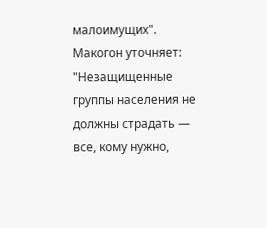малоимущих".
Макогон уточняет:
"Незащищенные группы населения не должны страдать — все, кому нужно,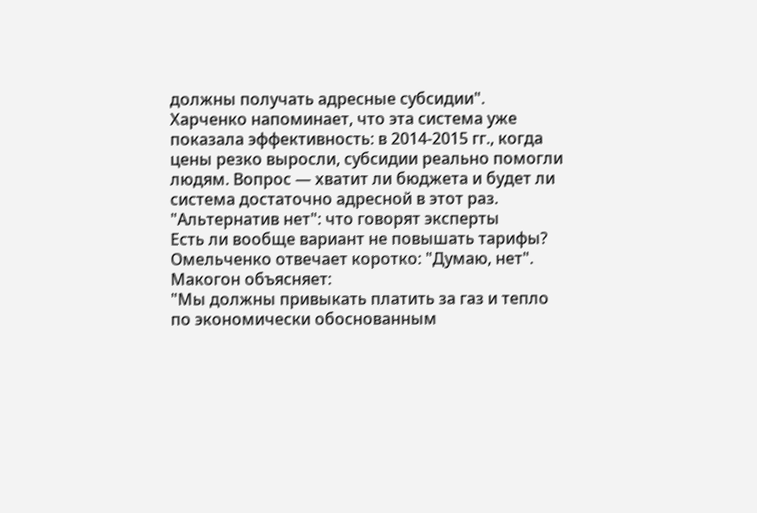должны получать адресные субсидии".
Харченко напоминает, что эта система уже показала эффективность: в 2014-2015 гг., когда цены резко выросли, субсидии реально помогли людям. Вопрос — хватит ли бюджета и будет ли система достаточно адресной в этот раз.
"Альтернатив нет": что говорят эксперты
Есть ли вообще вариант не повышать тарифы? Омельченко отвечает коротко: "Думаю, нет".
Макогон объясняет:
"Мы должны привыкать платить за газ и тепло по экономически обоснованным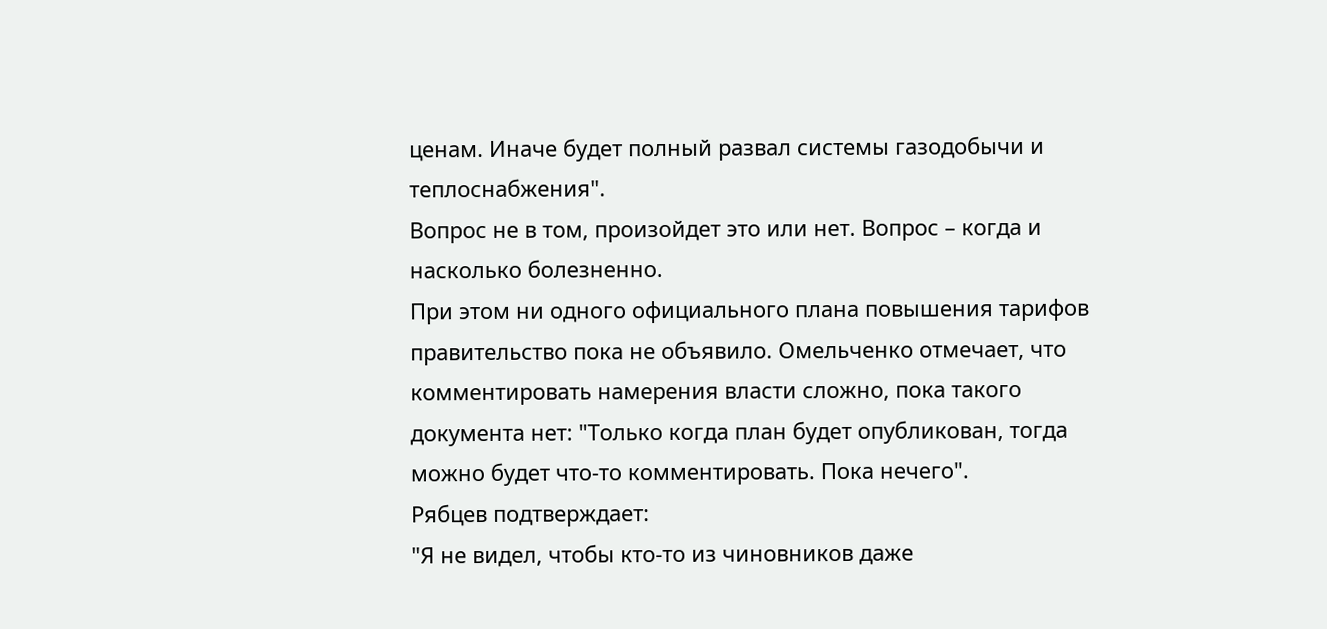ценам. Иначе будет полный развал системы газодобычи и теплоснабжения".
Вопрос не в том, произойдет это или нет. Вопрос – когда и насколько болезненно.
При этом ни одного официального плана повышения тарифов правительство пока не объявило. Омельченко отмечает, что комментировать намерения власти сложно, пока такого документа нет: "Только когда план будет опубликован, тогда можно будет что-то комментировать. Пока нечего".
Рябцев подтверждает:
"Я не видел, чтобы кто-то из чиновников даже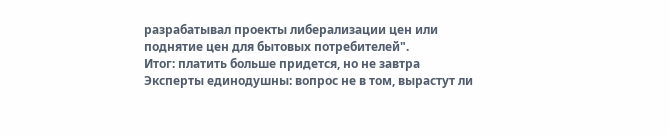разрабатывал проекты либерализации цен или поднятие цен для бытовых потребителей".
Итог: платить больше придется, но не завтра
Эксперты единодушны: вопрос не в том, вырастут ли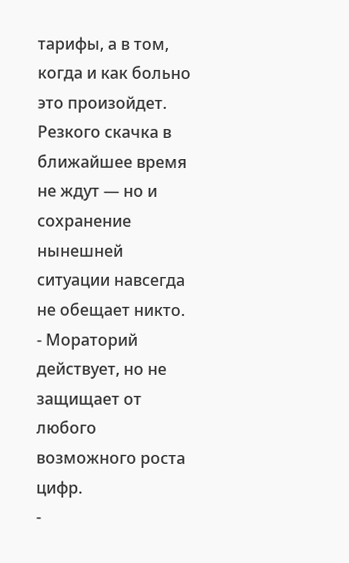тарифы, а в том, когда и как больно это произойдет. Резкого скачка в ближайшее время не ждут — но и сохранение нынешней ситуации навсегда не обещает никто.
- Мораторий действует, но не защищает от любого возможного роста цифр.
-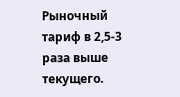Рыночный тариф в 2,5-3 раза выше текущего.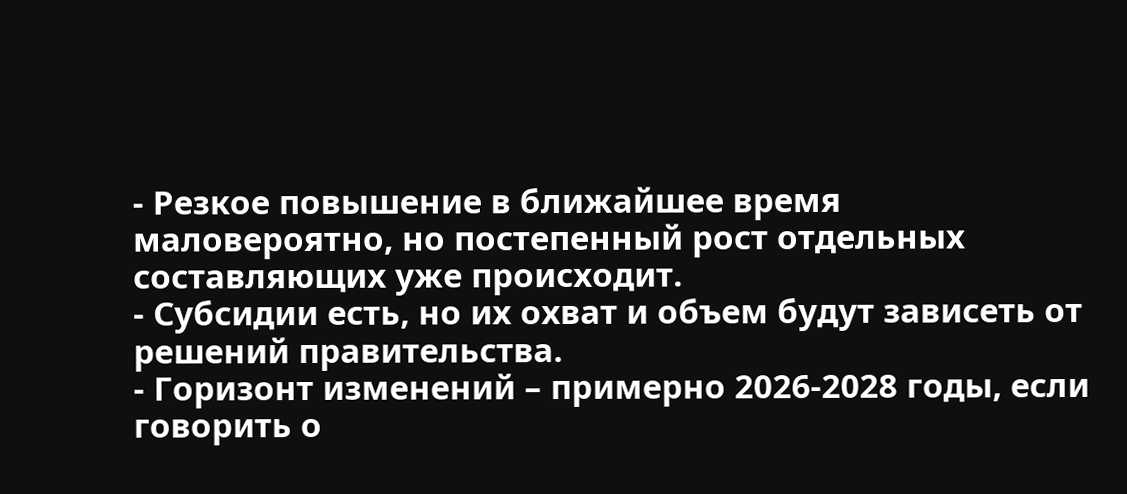- Резкое повышение в ближайшее время маловероятно, но постепенный рост отдельных составляющих уже происходит.
- Субсидии есть, но их охват и объем будут зависеть от решений правительства.
- Горизонт изменений – примерно 2026-2028 годы, если говорить о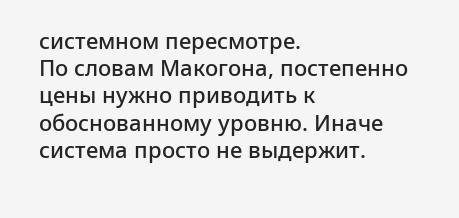системном пересмотре.
По словам Макогона, постепенно цены нужно приводить к обоснованному уровню. Иначе система просто не выдержит.